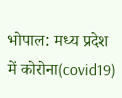भोपाल: मध्य प्रदेश में कोरोना(covid19)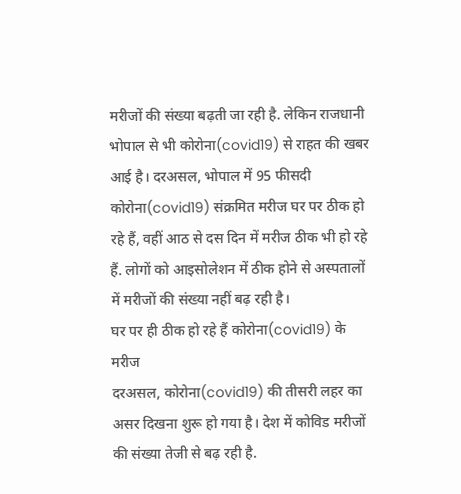मरीजों की संख्या बढ़ती जा रही है. लेकिन राजधानी भोपाल से भी कोरोना(covid19) से राहत की खबर आई है। दरअसल, भोपाल में 95 फीसदी कोरोना(covid19) संक्रमित मरीज घर पर ठीक हो रहे हैं, वहीं आठ से दस दिन में मरीज ठीक भी हो रहे हैं. लोगों को आइसोलेशन में ठीक होने से अस्पतालों में मरीजों की संख्या नहीं बढ़ रही है।
घर पर ही ठीक हो रहे हैं कोरोना(covid19) के मरीज
दरअसल, कोरोना(covid19) की तीसरी लहर का असर दिखना शुरू हो गया है। देश में कोविड मरीजों की संख्या तेजी से बढ़ रही है.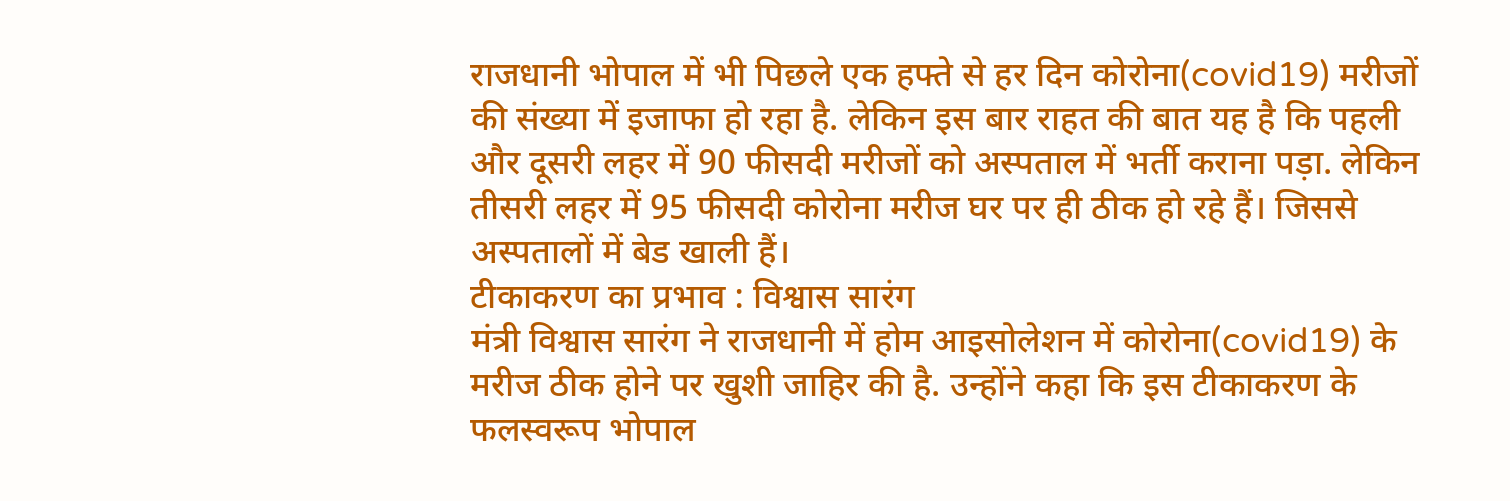राजधानी भोपाल में भी पिछले एक हफ्ते से हर दिन कोरोना(covid19) मरीजों की संख्या में इजाफा हो रहा है. लेकिन इस बार राहत की बात यह है कि पहली और दूसरी लहर में 90 फीसदी मरीजों को अस्पताल में भर्ती कराना पड़ा. लेकिन तीसरी लहर में 95 फीसदी कोरोना मरीज घर पर ही ठीक हो रहे हैं। जिससे अस्पतालों में बेड खाली हैं।
टीकाकरण का प्रभाव : विश्वास सारंग
मंत्री विश्वास सारंग ने राजधानी में होम आइसोलेशन में कोरोना(covid19) के मरीज ठीक होने पर खुशी जाहिर की है. उन्होंने कहा कि इस टीकाकरण के फलस्वरूप भोपाल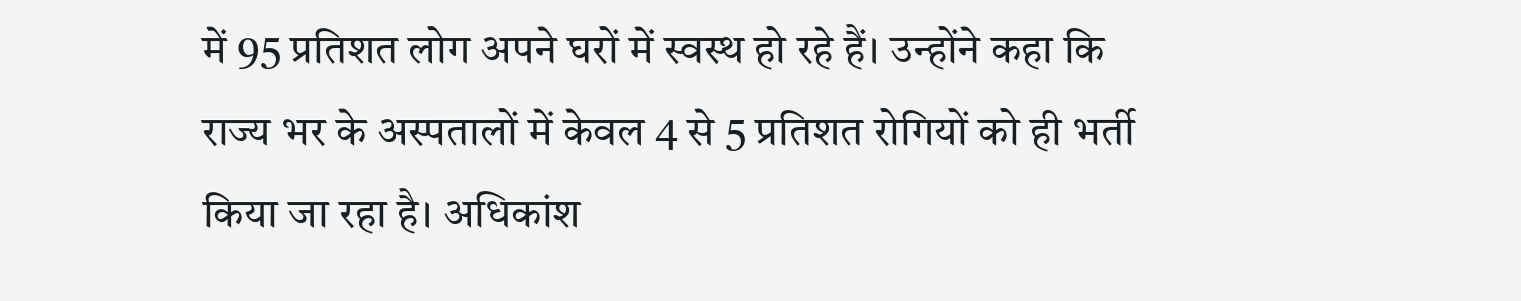में 95 प्रतिशत लोग अपने घरों में स्वस्थ हो रहे हैं। उन्होंने कहा कि राज्य भर के अस्पतालों में केवल 4 से 5 प्रतिशत रोगियों को ही भर्ती किया जा रहा है। अधिकांश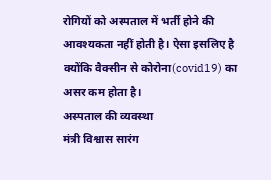रोगियों को अस्पताल में भर्ती होने की आवश्यकता नहीं होती है। ऐसा इसलिए है क्योंकि वैक्सीन से कोरोना(covid19) का असर कम होता है।
अस्पताल की व्यवस्था
मंत्री विश्वास सारंग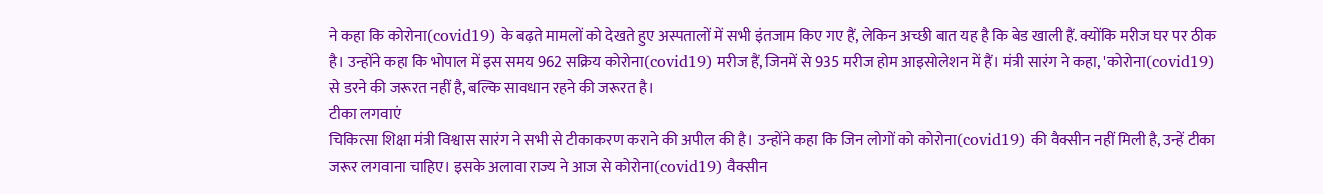ने कहा कि कोरोना(covid19) के बढ़ते मामलों को देखते हुए अस्पतालों में सभी इंतजाम किए गए हैं, लेकिन अच्छी बात यह है कि बेड खाली हैं. क्योंकि मरीज घर पर ठीक है। उन्होंने कहा कि भोपाल में इस समय 962 सक्रिय कोरोना(covid19) मरीज हैं, जिनमें से 935 मरीज होम आइसोलेशन में हैं। मंत्री सारंग ने कहा, 'कोरोना(covid19) से डरने की जरूरत नहीं है, बल्कि सावधान रहने की जरूरत है।
टीका लगवाएं
चिकित्सा शिक्षा मंत्री विश्वास सारंग ने सभी से टीकाकरण कराने की अपील की है। उन्होंने कहा कि जिन लोगों को कोरोना(covid19) की वैक्सीन नहीं मिली है, उन्हें टीका जरूर लगवाना चाहिए। इसके अलावा राज्य ने आज से कोरोना(covid19) वैक्सीन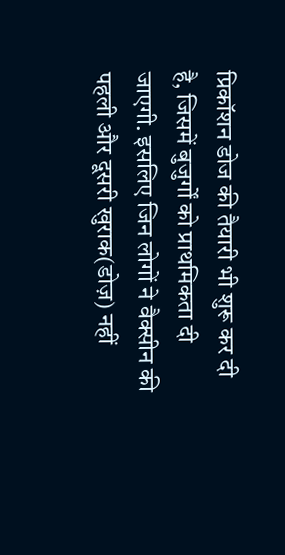प्रिकॉशन डोज की तैयारी भी शुरू कर दी है, जिसमें बुजुर्गों को प्राथमिकता दी जाएगी. इसलिए जिन लोगों ने वैक्सीन की पहली और दूसरी खुराक(डोज़) नहीं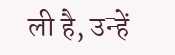ली है, उन्हें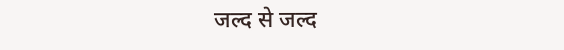जल्द से जल्द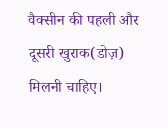वैक्सीन की पहली और दूसरी खुराक(डोज़) मिलनी चाहिए।